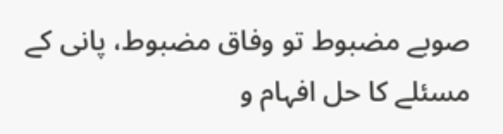صوبے مضبوط تو وفاق مضبوط، پانی کے مسئلے کا حل افہام و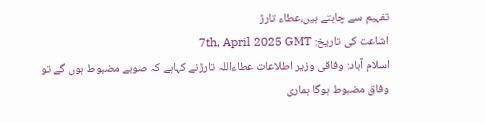تفہیم سے چاہتے ہیں،عطاء تارڑ
اشاعت کی تاریخ: 7th, April 2025 GMT
اسلام آباد: وفاقی وزیر اطلاعات عطاءاللہ تارڑنے کہاہے کہ صوبے مضبوط ہوں گے تو وفاق مضبوط ہوگا ہماری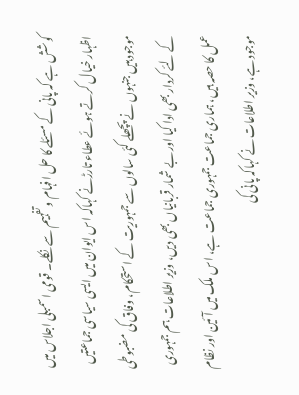کوشش ہے کہ پانی کے مسئلے کا حل افہام و تفہیم سے نکلے۔ قومی اسمبلی اجلاس میں اظہار خیال کرتے ہوئے عطاء تارڑنے کہاکہ اس ایوان میں ایسی سیاسی جماعتیں موجود ہیں جنہوں نے پچھلے کئی سالوں سے جمہوریت کے استحکام، وفاق کی مضبوطی کے لئے کردار بھی ادا کیا اور بے شمار قربانیاں بھی دیں، وزیر اطلاعات ہم جمہوری عمل کا حصہ ہیں، ہماری جماعت جمہوری جماعت ہے، اس ملک میں آئین اور نظام موجود ہے، وزیر اطلاعات نے کہاکہ پانی کی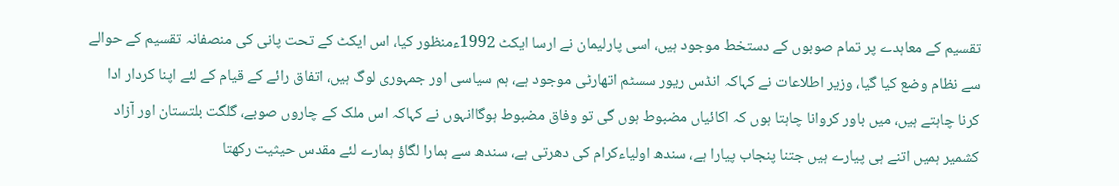تقسیم کے معاہدے پر تمام صوبوں کے دستخط موجود ہیں، اسی پارلیمان نے ارسا ایکٹ 1992ءمنظور کیا، اس ایکٹ کے تحت پانی کی منصفانہ تقسیم کے حوالے سے نظام وضع کیا گیا، وزیر اطلاعات نے کہاکہ انڈس ریور سسٹم اتھارٹی موجود ہے، ہم سیاسی اور جمہوری لوگ ہیں، اتفاق رائے کے قیام کے لئے اپنا کردار ادا کرنا چاہتے ہیں، میں باور کروانا چاہتا ہوں کہ اکائیاں مضبوط ہوں گی تو وفاق مضبوط ہوگاانہوں نے کہاکہ اس ملک کے چاروں صوبے، گلگت بلتستان اور آزاد کشمیر ہمیں اتنے ہی پیارے ہیں جتنا پنجاب پیارا ہے، سندھ اولیاءکرام کی دھرتی ہے، سندھ سے ہمارا لگاؤ ہمارے لئے مقدس حیثیت رکھتا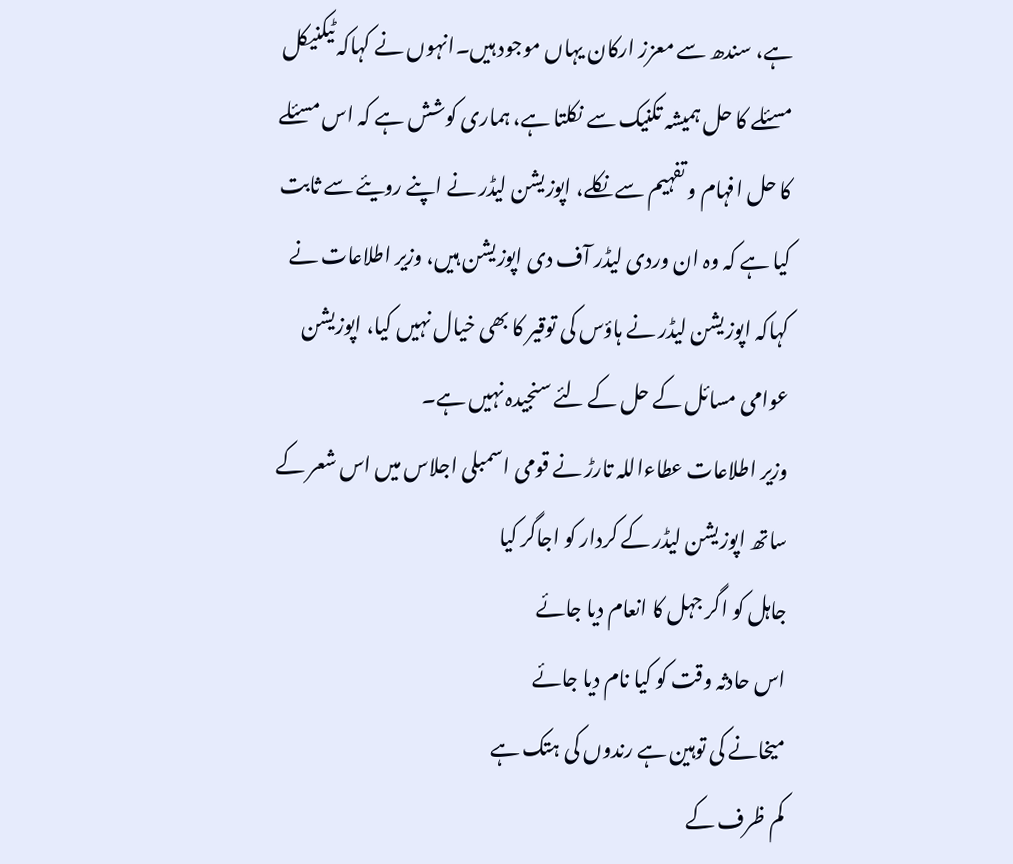ہے، سندھ سے معزز ارکان یہاں موجود ہیں۔انہوں نے کہاکہ ٹیکنیکل مسئلے کا حل ہمیشہ تکنیک سے نکلتا ہے، ہماری کوشش ہے کہ اس مسئلے کا حل افہام و تفہیم سے نکلے، اپوزیشن لیڈر نے اپنے رویئے سے ثابت کیا ہے کہ وہ ان وردی لیڈر آف دی اپوزیشن ہیں، وزیر اطلاعات نے کہاکہ اپوزیشن لیڈر نے ہاؤس کی توقیر کا بھی خیال نہیں کیا، اپوزیشن عوامی مسائل کے حل کے لئے سنجیدہ نہیں ہے۔
وزیر اطلاعات عطاءاللہ تارڑ نے قومی اسمبلی اجلاس میں اس شعر کے ساتھ اپوزیشن لیڈر کے کردار کو اجاگر کیا
جاہل کو اگر جہل کا انعام دیا جائے
اس حادثہ وقت کو کیا نام دیا جائے
میخانے کی توہین ہے رندوں کی ہتک ہے
کم ظرف کے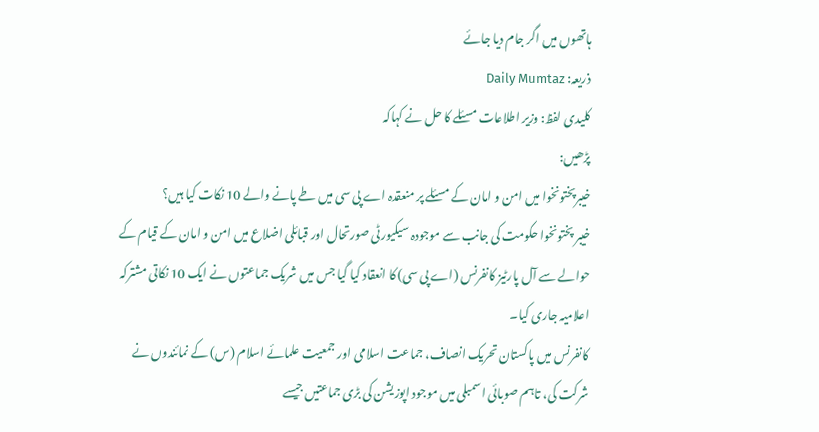ہاتھوں میں اگر جام دیا جائے
ذریعہ: Daily Mumtaz
کلیدی لفظ: وزیر اطلاعات مسئلے کا حل نے کہاکہ
پڑھیں:
خیبرپختونخوا میں امن و امان کے مسئلے پر منعقدہ اے پی سی میں طے پانے والے 10 نکات کیا ہیں؟
خیبر پختونخوا حکومت کی جانب سے موجودہ سیکیورٹی صورتحال اور قبائلی اضلاع میں امن و امان کے قیام کے حوالے سے آل پارٹیز کانفرنس (اے پی سی) کا انعقاد کیا گیا جس میں شریک جماعتوں نے ایک 10 نکاتی مشترکہ اعلامیہ جاری کیا۔
کانفرنس میں پاکستان تحریک انصاف، جماعت اسلامی اور جمعیت علمائے اسلام (س) کے نمائندوں نے شرکت کی، تاہم صوبائی اسمبلی میں موجود اپوزیشن کی بڑی جماعتیں جیسے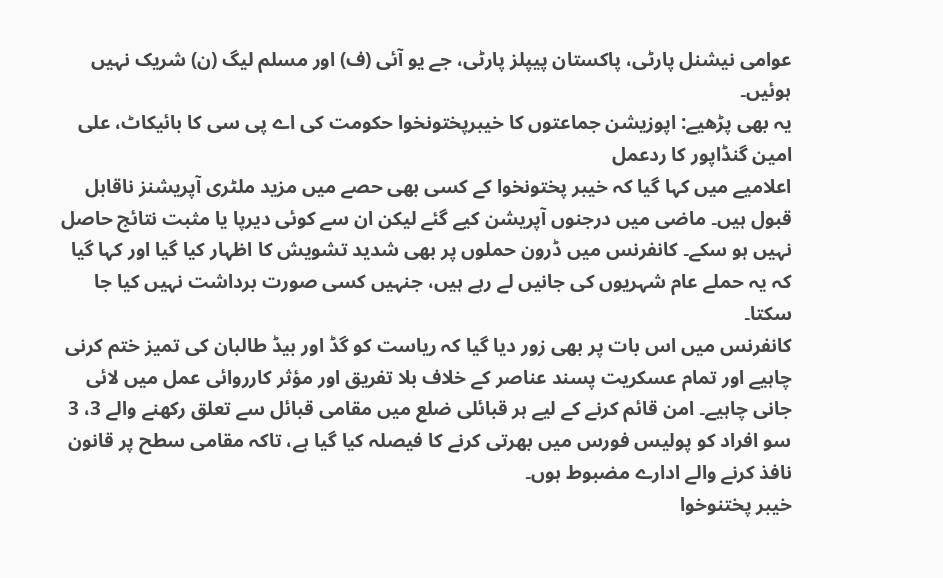عوامی نیشنل پارٹی، پاکستان پیپلز پارٹی، جے یو آئی (ف) اور مسلم لیگ (ن) شریک نہیں ہوئیں۔
یہ بھی پڑھیے: اپوزیشن جماعتوں کا خیبرپختونخوا حکومت کی اے پی سی کا بائیکاٹ، علی امین گنڈاپور کا ردعمل
اعلامیے میں کہا گیا کہ خیبر پختونخوا کے کسی بھی حصے میں مزید ملٹری آپریشنز ناقابل قبول ہیں۔ ماضی میں درجنوں آپریشن کیے گئے لیکن ان سے کوئی دیرپا یا مثبت نتائج حاصل نہیں ہو سکے۔ کانفرنس میں ڈرون حملوں پر بھی شدید تشویش کا اظہار کیا گیا اور کہا گیا کہ یہ حملے عام شہریوں کی جانیں لے رہے ہیں، جنہیں کسی صورت برداشت نہیں کیا جا سکتا۔
کانفرنس میں اس بات پر بھی زور دیا گیا کہ ریاست کو گڈ اور بیڈ طالبان کی تمیز ختم کرنی چاہیے اور تمام عسکریت پسند عناصر کے خلاف بلا تفریق اور مؤثر کارروائی عمل میں لائی جانی چاہیے۔ امن قائم کرنے کے لیے ہر قبائلی ضلع میں مقامی قبائل سے تعلق رکھنے والے 3، 3 سو افراد کو پولیس فورس میں بھرتی کرنے کا فیصلہ کیا گیا ہے، تاکہ مقامی سطح پر قانون نافذ کرنے والے ادارے مضبوط ہوں۔
خیبر پختنوخوا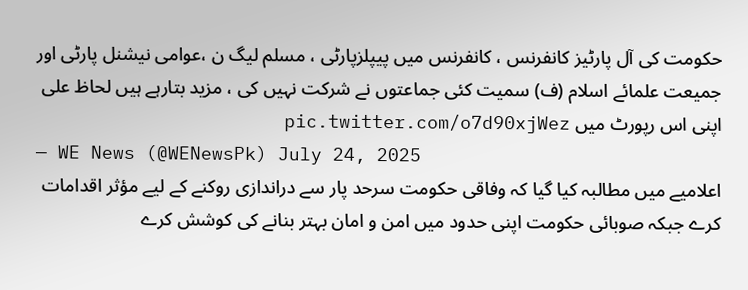حکومت کی آل پارٹیز کانفرنس ، کانفرنس میں پیپلزپارٹی ، مسلم لیگ ن ،عوامی نیشنل پارٹی اور جمیعت علمائے اسلام (ف) سمیت کئی جماعتوں نے شرکت نہیں کی ، مزید بتارہے ہیں لحاظ علی اپنی اس رپورٹ میں pic.twitter.com/o7d90xjWez
— WE News (@WENewsPk) July 24, 2025
اعلامیے میں مطالبہ کیا گیا کہ وفاقی حکومت سرحد پار سے دراندازی روکنے کے لیے مؤثر اقدامات کرے جبکہ صوبائی حکومت اپنی حدود میں امن و امان بہتر بنانے کی کوشش کرے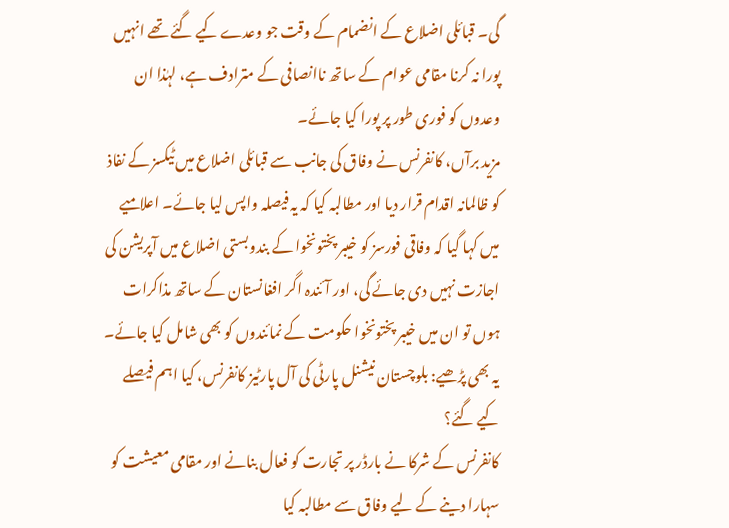گی۔ قبائلی اضلاع کے انضمام کے وقت جو وعدے کیے گئے تھے انہیں پورا نہ کرنا مقامی عوام کے ساتھ ناانصافی کے مترادف ہے، لہٰذا ان وعدوں کو فوری طور پر پورا کیا جائے۔
مزید برآں، کانفرنس نے وفاق کی جانب سے قبائلی اضلاع میں ٹیکسز کے نفاذ کو ظالمانہ اقدام قرار دیا اور مطالبہ کیا کہ یہ فیصلہ واپس لیا جائے۔ اعلامیے میں کہا گیا کہ وفاقی فورسز کو خیبر پختونخوا کے بندوبستی اضلاع میں آپریشن کی اجازت نہیں دی جائے گی، اور آئندہ اگر افغانستان کے ساتھ مذاکرات ہوں تو ان میں خیبر پختونخوا حکومت کے نمائندوں کو بھی شامل کیا جائے۔
یہ بھی پڑھیے: بلوچستان نیشنل پارٹی کی آل پارٹیز کانفرنس، کیا اہم فیصلے کیے گئے؟
کانفرنس کے شرکا نے بارڈر پر تجارت کو فعال بنانے اور مقامی معیشت کو سہارا دینے کے لیے وفاق سے مطالبہ کیا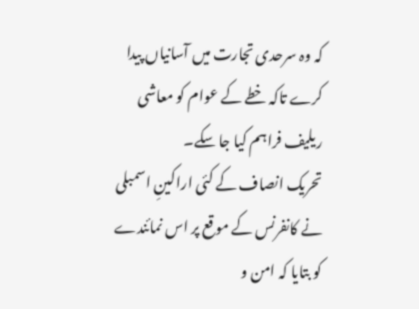کہ وہ سرحدی تجارت میں آسانیاں پیدا کرے تاکہ خطے کے عوام کو معاشی ریلیف فراہم کیا جا سکے۔
تحریک انصاف کے کئی اراکینِ اسمبلی نے کانفرنس کے موقع پر اس نمائندے کو بتایا کہ امن و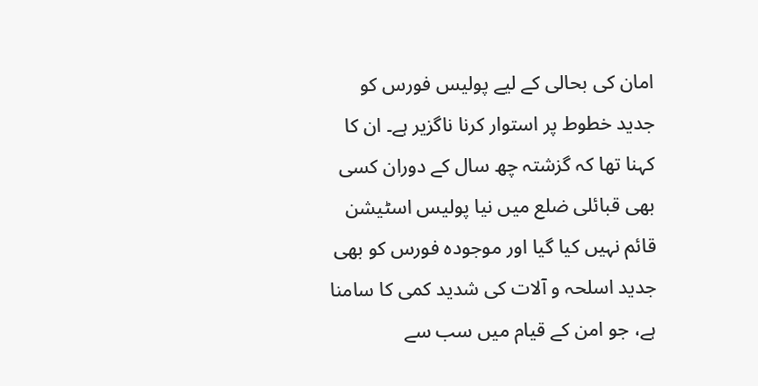امان کی بحالی کے لیے پولیس فورس کو جدید خطوط پر استوار کرنا ناگزیر ہے۔ ان کا کہنا تھا کہ گزشتہ چھ سال کے دوران کسی بھی قبائلی ضلع میں نیا پولیس اسٹیشن قائم نہیں کیا گیا اور موجودہ فورس کو بھی جدید اسلحہ و آلات کی شدید کمی کا سامنا ہے، جو امن کے قیام میں سب سے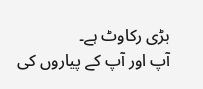بڑی رکاوٹ ہے۔
آپ اور آپ کے پیاروں کی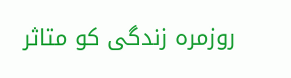روزمرہ زندگی کو متاثر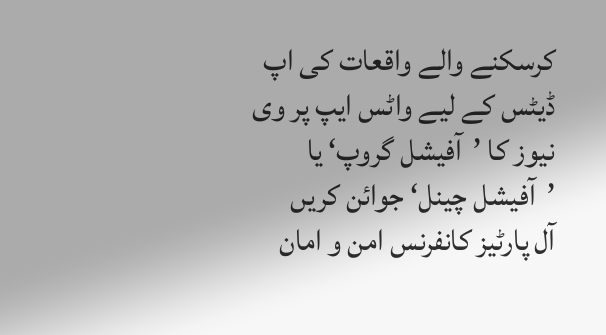کرسکنے والے واقعات کی اپ ڈیٹس کے لیے واٹس ایپ پر وی نیوز کا ’آفیشل گروپ‘ یا ’آفیشل چینل‘ جوائن کریں
آل پارٹیز کانفرنس امن و امان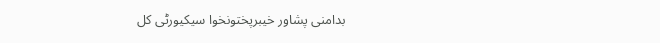بدامنی پشاور خیبرپختونخوا سیکیورٹی کل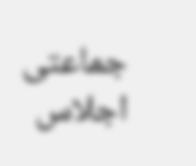جماعتی اجلاس